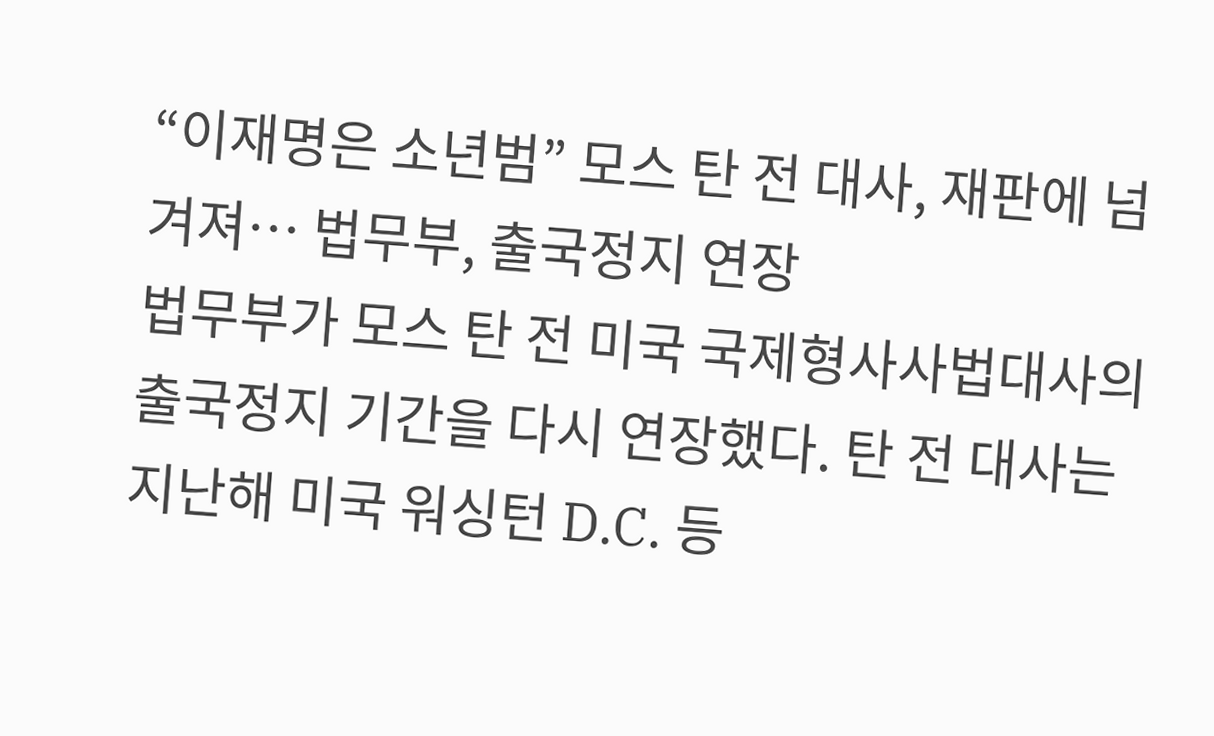“이재명은 소년범” 모스 탄 전 대사, 재판에 넘겨져… 법무부, 출국정지 연장
법무부가 모스 탄 전 미국 국제형사사법대사의 출국정지 기간을 다시 연장했다. 탄 전 대사는 지난해 미국 워싱턴 D.C. 등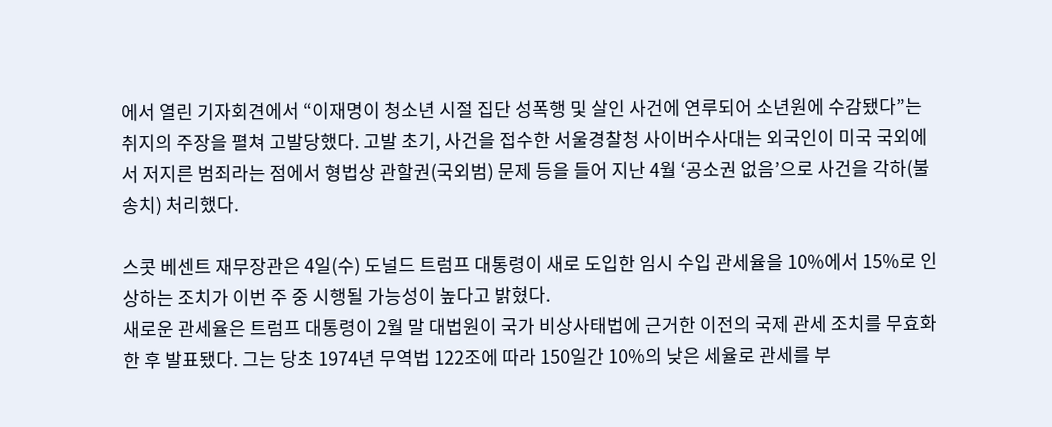에서 열린 기자회견에서 “이재명이 청소년 시절 집단 성폭행 및 살인 사건에 연루되어 소년원에 수감됐다”는 취지의 주장을 펼쳐 고발당했다. 고발 초기, 사건을 접수한 서울경찰청 사이버수사대는 외국인이 미국 국외에서 저지른 범죄라는 점에서 형법상 관할권(국외범) 문제 등을 들어 지난 4월 ‘공소권 없음’으로 사건을 각하(불송치) 처리했다.

스콧 베센트 재무장관은 4일(수) 도널드 트럼프 대통령이 새로 도입한 임시 수입 관세율을 10%에서 15%로 인상하는 조치가 이번 주 중 시행될 가능성이 높다고 밝혔다.
새로운 관세율은 트럼프 대통령이 2월 말 대법원이 국가 비상사태법에 근거한 이전의 국제 관세 조치를 무효화한 후 발표됐다. 그는 당초 1974년 무역법 122조에 따라 150일간 10%의 낮은 세율로 관세를 부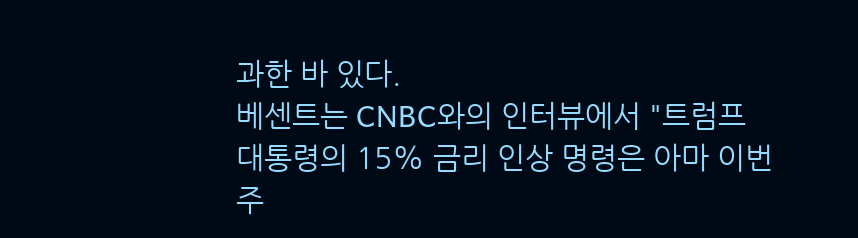과한 바 있다.
베센트는 CNBC와의 인터뷰에서 "트럼프 대통령의 15% 금리 인상 명령은 아마 이번 주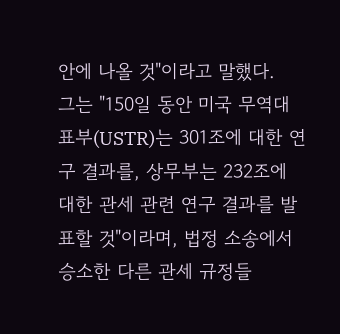안에 나올 것"이라고 말했다.
그는 "150일 동안 미국 무역대표부(USTR)는 301조에 대한 연구 결과를, 상무부는 232조에 대한 관세 관련 연구 결과를 발표할 것"이라며, 법정 소송에서 승소한 다른 관세 규정들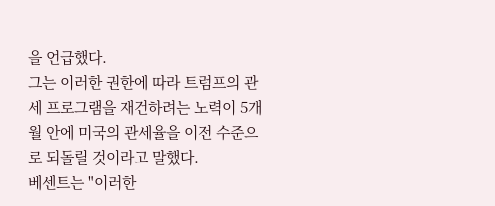을 언급했다.
그는 이러한 권한에 따라 트럼프의 관세 프로그램을 재건하려는 노력이 5개월 안에 미국의 관세율을 이전 수준으로 되돌릴 것이라고 말했다.
베센트는 "이러한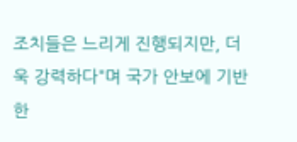조치들은 느리게 진행되지만, 더욱 강력하다"며 국가 안보에 기반한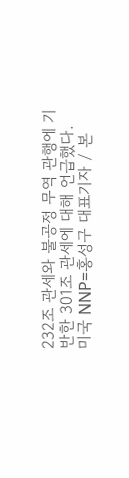232조 관세와 불공정 무역 관행에 기반한 301조 관세에 대해 언급했다.
미국 NNP=홍성구 대표기자 / 본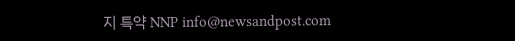지 특약 NNP info@newsandpost.com